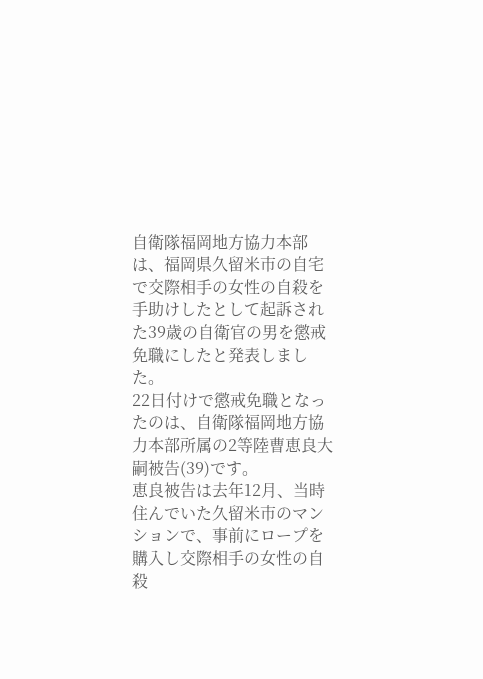自衛隊福岡地方協力本部は、福岡県久留米市の自宅で交際相手の女性の自殺を手助けしたとして起訴された39歳の自衛官の男を懲戒免職にしたと発表しました。
22日付けで懲戒免職となったのは、自衛隊福岡地方協力本部所属の2等陸曹恵良大嗣被告(39)です。
恵良被告は去年12月、当時住んでいた久留米市のマンションで、事前にロープを購入し交際相手の女性の自殺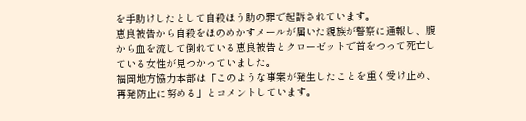を手助けしたとして自殺ほう助の罪で起訴されています。
恵良被告から自殺をほのめかすメールが届いた親族が警察に通報し、腹から血を流して倒れている恵良被告とクローゼットで首をつって死亡している女性が見つかっていました。
福岡地方協力本部は「このような事案が発生したことを重く受け止め、再発防止に努める」とコメントしています。